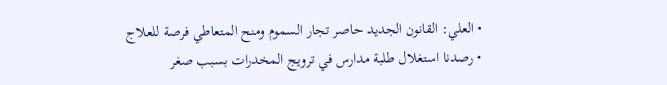• العلي: القانون الجديد حاصر تجار السموم ومنح المتعاطي فرصة للعلاج
• رصدنا استغلال طلبة مدارس في ترويج المخدرات بسبب صغر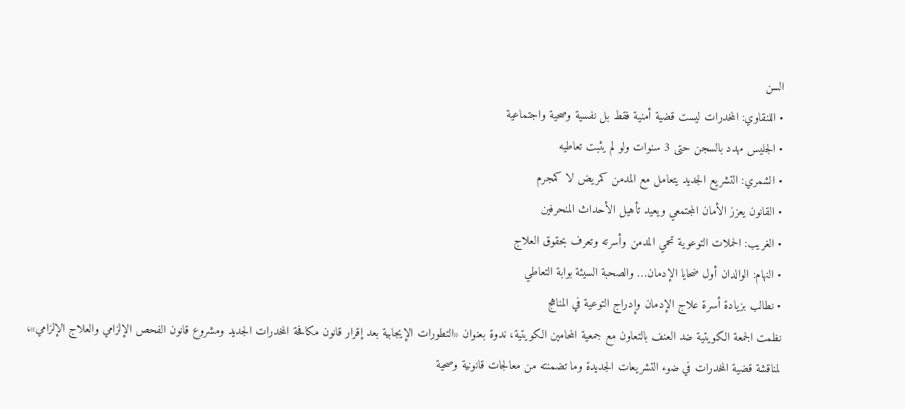السن
• اللنقاوي: المخدرات ليست قضية أمنية فقط بل نفسية وصحية واجتماعية
• الجليس مهدد بالسجن حتى 3 سنوات ولو لم يثبت تعاطيه
• الشمري: التشريع الجديد يتعامل مع المدمن كمريض لا كمجرم
• القانون يعزز الأمان المجتمعي ويعيد تأهيل الأحداث المنحرفين
• الغريب: الحملات التوعوية تحمي المدمن وأسرته وتعرف بحقوق العلاج
• النهام: الوالدان أول ضحايا الإدمان… والصحبة السيئة بوابة التعاطي
• نطالب بزيادة أسرة علاج الإدمان وإدراج التوعية في المناهج
نظمت الجمعة الكويتية ضد العنف بالتعاون مع جمعية المحامين الكويتية، ندوة بعنوان «التطورات الإيجابية بعد إقرار قانون مكافحة المخدرات الجديد ومشروع قانون الفحص الإلزامي والعلاج الإلزامي»، لمناقشة قضية المخدرات في ضوء التشريعات الجديدة وما تضمنته من معالجات قانونية وصحية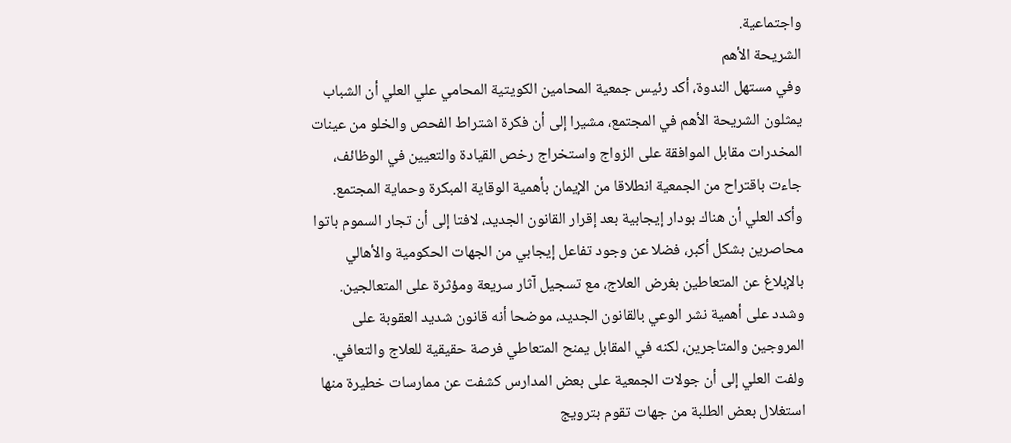واجتماعية.
الشريحة الأهم
وفي مستهل الندوة، أكد رئيس جمعية المحامين الكويتية المحامي علي العلي أن الشباب يمثلون الشريحة الأهم في المجتمع، مشيرا إلى أن فكرة اشتراط الفحص والخلو من عينات المخدرات مقابل الموافقة على الزواج واستخراج رخص القيادة والتعيين في الوظائف، جاءت باقتراح من الجمعية انطلاقا من الإيمان بأهمية الوقاية المبكرة وحماية المجتمع.
وأكد العلي أن هناك بودار إيجابية بعد إقرار القانون الجديد، لافتا إلى أن تجار السموم باتوا محاصرين بشكل أكبر، فضلا عن وجود تفاعل إيجابي من الجهات الحكومية والأهالي بالإبلاغ عن المتعاطين بغرض العلاج، مع تسجيل آثار سريعة ومؤثرة على المتعالجين.
وشدد على أهمية نشر الوعي بالقانون الجديد، موضحا أنه قانون شديد العقوبة على المروجين والمتاجرين، لكنه في المقابل يمنح المتعاطي فرصة حقيقية للعلاج والتعافي.
ولفت العلي إلى أن جولات الجمعية على بعض المدارس كشفت عن ممارسات خطيرة منها استغلال بعض الطلبة من جهات تقوم بترويج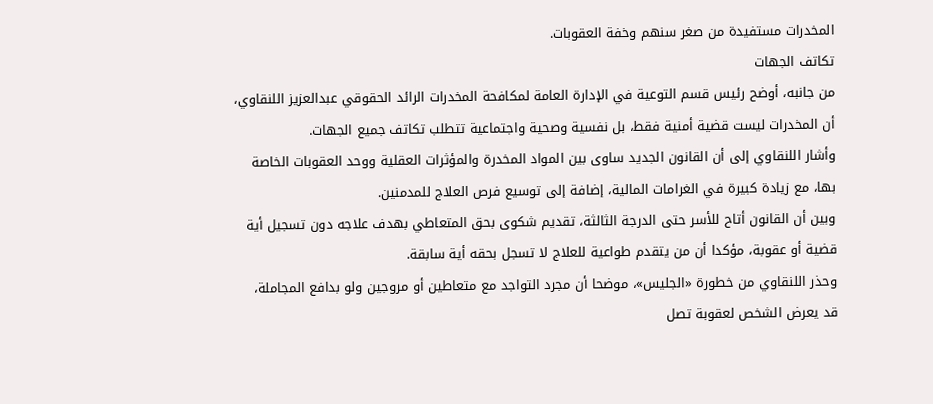المخدرات مستفيدة من صغر سنهم وخفة العقوبات.
تكاتف الجهات
من جانبه، أوضح رئيس قسم التوعية في الإدارة العامة لمكافحة المخدرات الرائد الحقوقي عبدالعزيز اللنقاوي، أن المخدرات ليست قضية أمنية فقط، بل نفسية وصحية واجتماعية تتطلب تكاتف جميع الجهات.
وأشار اللنقاوي إلى أن القانون الجديد ساوى بين المواد المخدرة والمؤثرات العقلية ووحد العقوبات الخاصة بها، مع زيادة كبيرة في الغرامات المالية، إضافة إلى توسيع فرص العلاج للمدمنين.
وبين أن القانون أتاح للأسر حتى الدرجة الثالثة، تقديم شكوى بحق المتعاطي بهدف علاجه دون تسجيل أية قضية أو عقوبة، مؤكدا أن من يتقدم طواعية للعلاج لا تسجل بحقه أية سابقة.
وحذر اللنقاوي من خطورة «الجليس»، موضحا أن مجرد التواجد مع متعاطين أو مروجين ولو بدافع المجاملة، قد يعرض الشخص لعقوبة تصل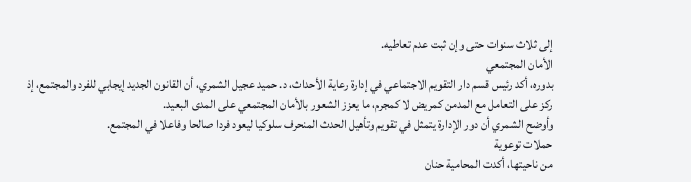إلى ثلاث سنوات حتى وإن ثبت عدم تعاطيه.
الأمان المجتمعي
بدوره، أكد رئيس قسم دار التقويم الاجتماعي في إدارة رعاية الأحداث، د. حميد عجيل الشمري، أن القانون الجديد إيجابي للفرد والمجتمع، إذ ركز على التعامل مع المدمن كمريض لا كمجرم، ما يعزز الشعور بالأمان المجتمعي على المدى البعيد.
وأوضح الشمري أن دور الإدارة يتمثل في تقويم وتأهيل الحدث المنحرف سلوكيا ليعود فردا صالحا وفاعلا في المجتمع.
حملات توعوية
من ناحيتها، أكدت المحامية حنان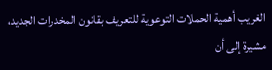الغريب أهمية الحملات التوعوية للتعريف بقانون المخدرات الجديد، مشيرة إلى أن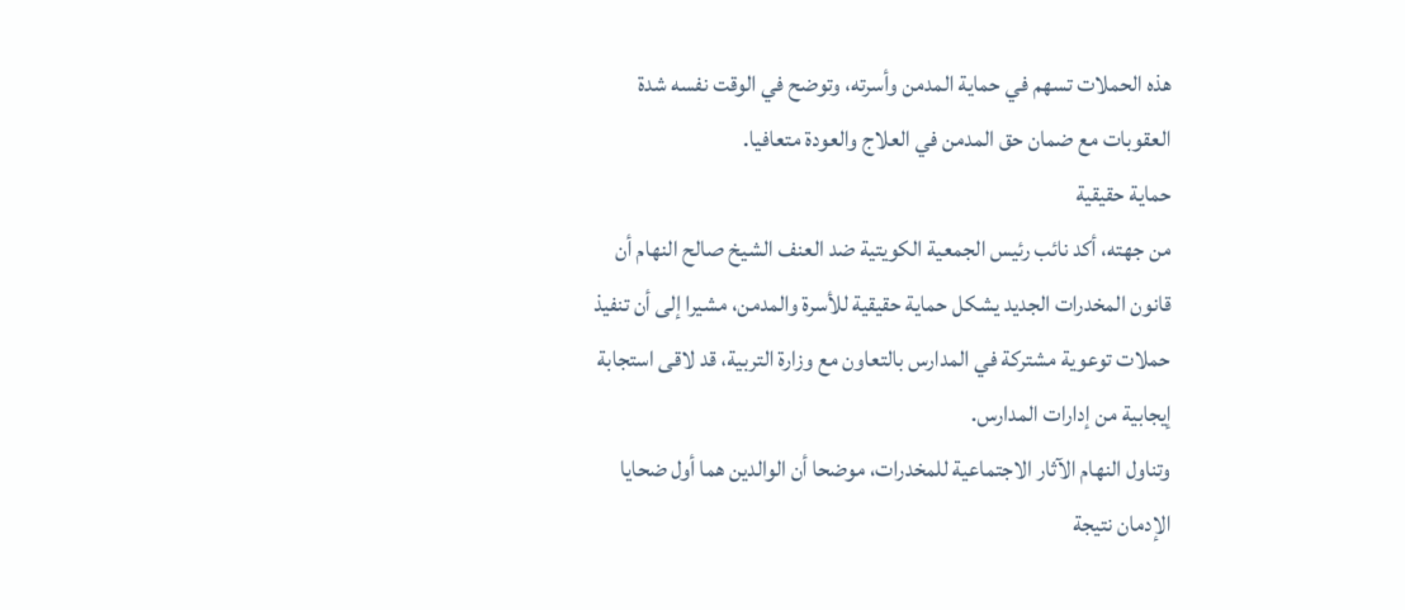هذه الحملات تسهم في حماية المدمن وأسرته، وتوضح في الوقت نفسه شدة العقوبات مع ضمان حق المدمن في العلاج والعودة متعافيا.
حماية حقيقية
من جهته، أكد نائب رئيس الجمعية الكويتية ضد العنف الشيخ صالح النهام أن قانون المخدرات الجديد يشكل حماية حقيقية للأسرة والمدمن، مشيرا إلى أن تنفيذ حملات توعوية مشتركة في المدارس بالتعاون مع وزارة التربية، قد لاقى استجابة إيجابية من إدارات المدارس.
وتناول النهام الآثار الاجتماعية للمخدرات، موضحا أن الوالدين هما أول ضحايا الإدمان نتيجة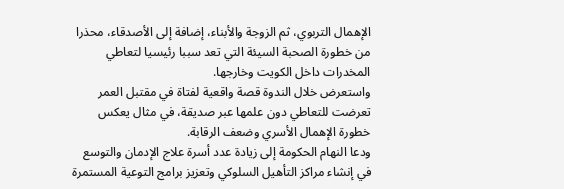الإهمال التربوي، ثم الزوجة والأبناء، إضافة إلى الأصدقاء، محذرا من خطورة الصحبة السيئة التي تعد سببا رئيسيا لتعاطي المخدرات داخل الكويت وخارجها.
واستعرض خلال الندوة قصة واقعية لفتاة في مقتبل العمر تعرضت للتعاطي دون علمها عبر صديقة، في مثال يعكس خطورة الإهمال الأسري وضعف الرقابة.
ودعا النهام الحكومة إلى زيادة عدد أسرة علاج الإدمان والتوسع في إنشاء مراكز التأهيل السلوكي وتعزيز برامج التوعية المستمرة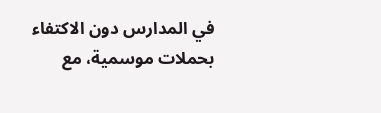في المدارس دون الاكتفاء بحملات موسمية، مع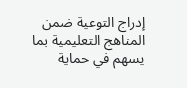إدراج التوعية ضمن المناهج التعليمية بما يسهم في حماية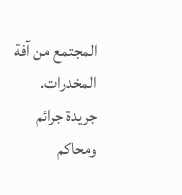المجتمع من آفة المخدرات.
جريدة جرائم ومحاكم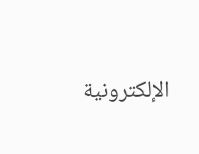الإلكترونية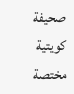صحيفة كويتية مختصة